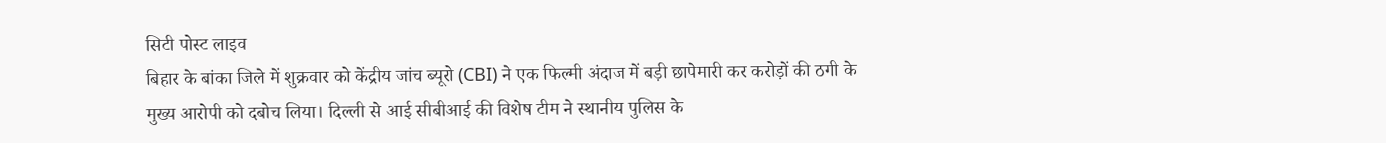सिटी पोस्ट लाइव
बिहार के बांका जिले में शुक्रवार को केंद्रीय जांच ब्यूरो (CBI) ने एक फिल्मी अंदाज में बड़ी छापेमारी कर करोड़ों की ठगी के मुख्य आरोपी को दबोच लिया। दिल्ली से आई सीबीआई की विशेष टीम ने स्थानीय पुलिस के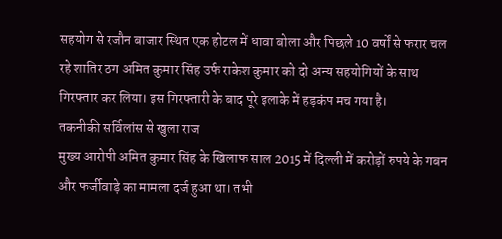सहयोग से रजौन बाजार स्थित एक होटल में धावा बोला और पिछले 10 वर्षों से फरार चल रहे शातिर ठग अमित कुमार सिंह उर्फ राकेश कुमार को दो अन्य सहयोगियों के साथ गिरफ्तार कर लिया। इस गिरफ्तारी के बाद पूरे इलाके में हड़कंप मच गया है।
तकनीकी सर्विलांस से खुला राज
मुख्य आरोपी अमित कुमार सिंह के खिलाफ साल 2015 में दिल्ली में करोड़ों रुपये के गबन और फर्जीवाड़े का मामला दर्ज हुआ था। तभी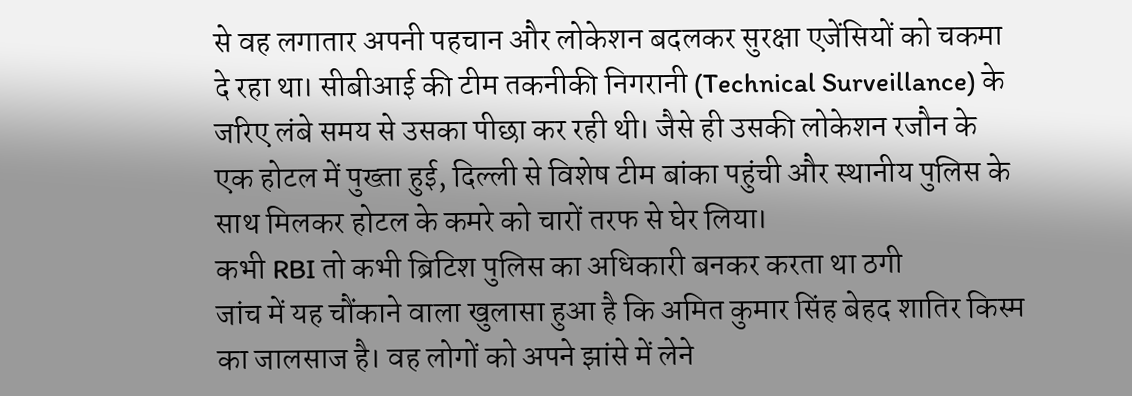से वह लगातार अपनी पहचान और लोकेशन बदलकर सुरक्षा एजेंसियों को चकमा दे रहा था। सीबीआई की टीम तकनीकी निगरानी (Technical Surveillance) के जरिए लंबे समय से उसका पीछा कर रही थी। जैसे ही उसकी लोकेशन रजौन के एक होटल में पुख्ता हुई, दिल्ली से विशेष टीम बांका पहुंची और स्थानीय पुलिस के साथ मिलकर होटल के कमरे को चारों तरफ से घेर लिया।
कभी RBI तो कभी ब्रिटिश पुलिस का अधिकारी बनकर करता था ठगी
जांच में यह चौंकाने वाला खुलासा हुआ है कि अमित कुमार सिंह बेहद शातिर किस्म का जालसाज है। वह लोगों को अपने झांसे में लेने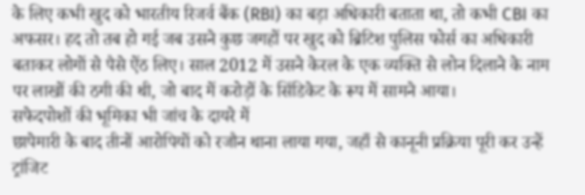के लिए कभी खुद को भारतीय रिजर्व बैंक (RBI) का बड़ा अधिकारी बताता था, तो कभी CBI का अफसर। हद तो तब हो गई जब उसने कुछ जगहों पर खुद को ब्रिटिश पुलिस फोर्स का अधिकारी बताकर लोगों से पैसे ऐंठ लिए। साल 2012 में उसने केरल के एक व्यक्ति से लोन दिलाने के नाम पर लाखों की ठगी की थी, जो बाद में करोड़ों के सिंडिकेट के रूप में सामने आया।
सफेदपोशों की भूमिका भी जांच के दायरे में
छापेमारी के बाद तीनों आरोपियों को रजौन थाना लाया गया, जहाँ से कानूनी प्रक्रिया पूरी कर उन्हें ट्रांजिट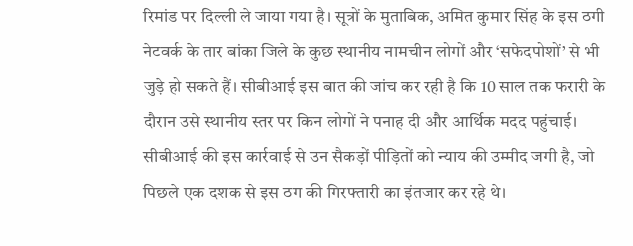रिमांड पर दिल्ली ले जाया गया है। सूत्रों के मुताबिक, अमित कुमार सिंह के इस ठगी नेटवर्क के तार बांका जिले के कुछ स्थानीय नामचीन लोगों और ‘सफेदपोशों’ से भी जुड़े हो सकते हैं। सीबीआई इस बात की जांच कर रही है कि 10 साल तक फरारी के दौरान उसे स्थानीय स्तर पर किन लोगों ने पनाह दी और आर्थिक मदद पहुंचाई।
सीबीआई की इस कार्रवाई से उन सैकड़ों पीड़ितों को न्याय की उम्मीद जगी है, जो पिछले एक दशक से इस ठग की गिरफ्तारी का इंतजार कर रहे थे।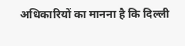अधिकारियों का मानना है कि दिल्ली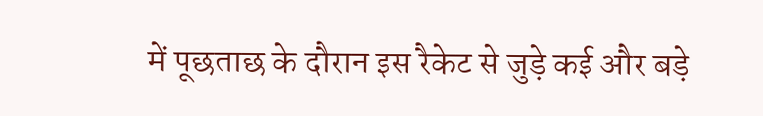में पूछताछ के दौरान इस रैकेट से जुड़े कई और बड़े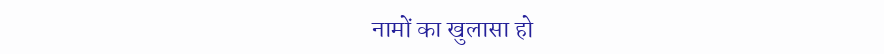नामों का खुलासा हो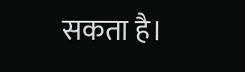सकता है।